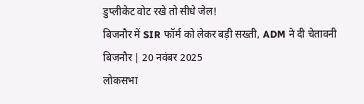डुप्लीकेट वोट रखे तो सीधे जेल!
बिजनौर में SIR फॉर्म को लेकर बड़ी सख्ती, ADM ने दी चेतावनी
बिजनौर | 20 नवंबर 2025
लोकसभा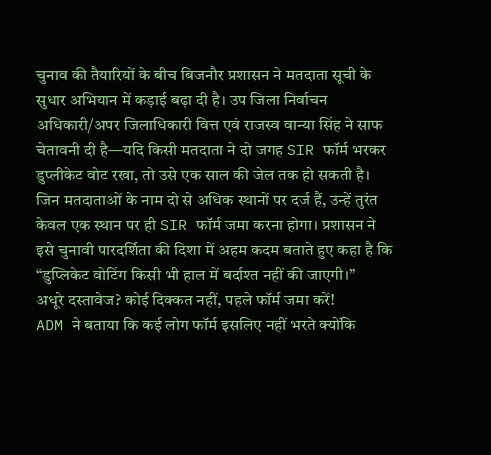चुनाव की तैयारियों के बीच बिजनौर प्रशासन ने मतदाता सूची के सुधार अभियान में कड़ाई बढ़ा दी है। उप जिला निर्वाचन अधिकारी/अपर जिलाधिकारी वित्त एवं राजस्व वान्या सिंह ने साफ चेतावनी दी है—यदि किसी मतदाता ने दो जगह SIR फॉर्म भरकर डुप्लीकेट वोट रखा, तो उसे एक साल की जेल तक हो सकती है।
जिन मतदाताओं के नाम दो से अधिक स्थानों पर दर्ज हैं, उन्हें तुरंत केवल एक स्थान पर ही SIR फॉर्म जमा करना होगा। प्रशासन ने इसे चुनावी पारदर्शिता की दिशा में अहम कदम बताते हुए कहा है कि “डुप्लिकेट वोटिंग किसी भी हाल में बर्दाश्त नहीं की जाएगी।”
अधूरे दस्तावेज? कोई दिक्कत नहीं, पहले फॉर्म जमा करें!
ADM ने बताया कि कई लोग फॉर्म इसलिए नहीं भरते क्योंकि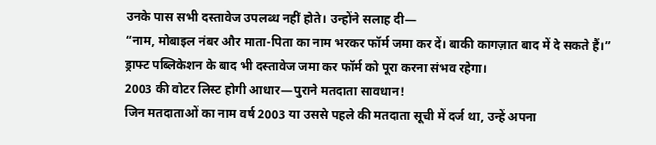उनके पास सभी दस्तावेज उपलब्ध नहीं होते। उन्होंने सलाह दी—
“नाम, मोबाइल नंबर और माता-पिता का नाम भरकर फॉर्म जमा कर दें। बाकी कागज़ात बाद में दे सकते हैं।”
ड्राफ्ट पब्लिकेशन के बाद भी दस्तावेज जमा कर फॉर्म को पूरा करना संभव रहेगा।
2003 की वोटर लिस्ट होगी आधार—पुराने मतदाता सावधान!
जिन मतदाताओं का नाम वर्ष 2003 या उससे पहले की मतदाता सूची में दर्ज था, उन्हें अपना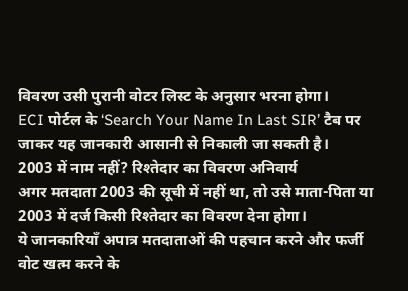विवरण उसी पुरानी वोटर लिस्ट के अनुसार भरना होगा।
ECI पोर्टल के ‘Search Your Name In Last SIR’ टैब पर जाकर यह जानकारी आसानी से निकाली जा सकती है।
2003 में नाम नहीं? रिश्तेदार का विवरण अनिवार्य
अगर मतदाता 2003 की सूची में नहीं था, तो उसे माता-पिता या 2003 में दर्ज किसी रिश्तेदार का विवरण देना होगा।
ये जानकारियाँ अपात्र मतदाताओं की पहचान करने और फर्जी वोट खत्म करने के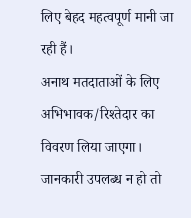लिए बेहद महत्वपूर्ण मानी जा रही हैं।
अनाथ मतदाताओं के लिए अभिभावक/रिश्तेदार का विवरण लिया जाएगा।
जानकारी उपलब्ध न हो तो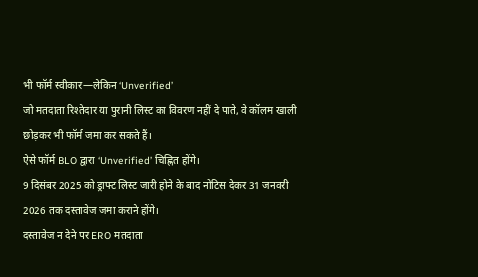भी फॉर्म स्वीकार—लेकिन ‘Unverified’
जो मतदाता रिश्तेदार या पुरानी लिस्ट का विवरण नहीं दे पाते, वे कॉलम खाली छोड़कर भी फॉर्म जमा कर सकते हैं।
ऐसे फॉर्म BLO द्वारा ‘Unverified’ चिह्नित होंगे।
9 दिसंबर 2025 को ड्राफ्ट लिस्ट जारी होने के बाद नोटिस देकर 31 जनवरी 2026 तक दस्तावेज जमा कराने होंगे।
दस्तावेज न देने पर ERO मतदाता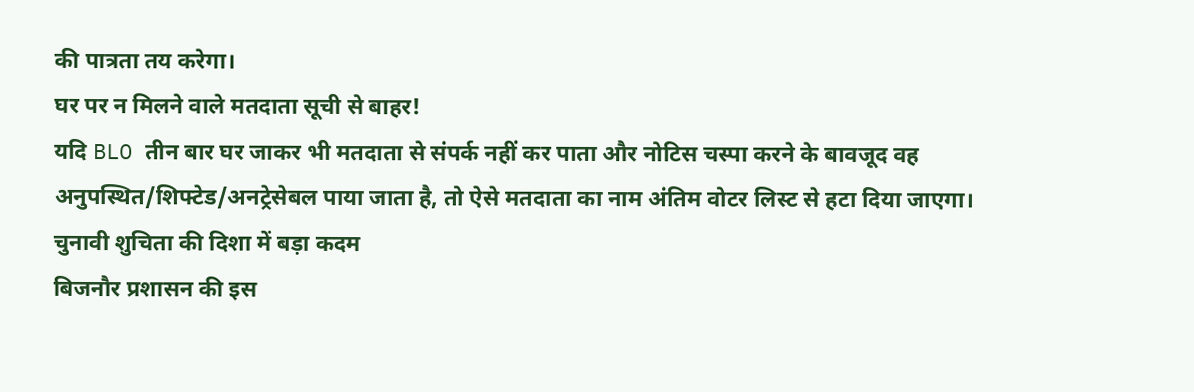की पात्रता तय करेगा।
घर पर न मिलने वाले मतदाता सूची से बाहर!
यदि BLO तीन बार घर जाकर भी मतदाता से संपर्क नहीं कर पाता और नोटिस चस्पा करने के बावजूद वह अनुपस्थित/शिफ्टेड/अनट्रेसेबल पाया जाता है, तो ऐसे मतदाता का नाम अंतिम वोटर लिस्ट से हटा दिया जाएगा।
चुनावी शुचिता की दिशा में बड़ा कदम
बिजनौर प्रशासन की इस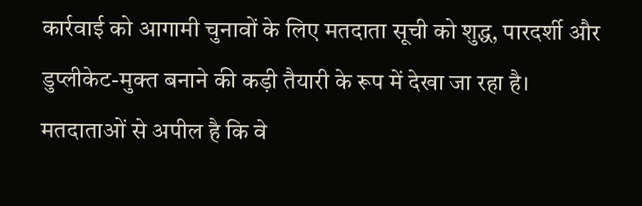कार्रवाई को आगामी चुनावों के लिए मतदाता सूची को शुद्ध, पारदर्शी और डुप्लीकेट-मुक्त बनाने की कड़ी तैयारी के रूप में देखा जा रहा है।
मतदाताओं से अपील है कि वे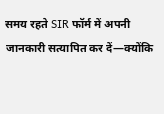समय रहते SIR फॉर्म में अपनी जानकारी सत्यापित कर दें—क्योंकि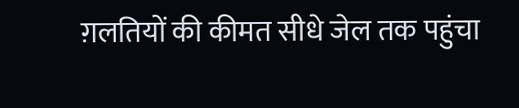ग़लतियों की कीमत सीधे जेल तक पहुंचा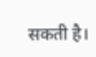सकती है।